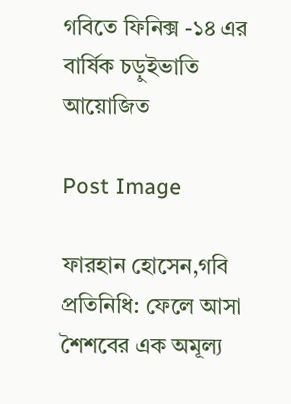গবিতে ফিনিক্স -১৪ এর বার্ষিক চড়ুইভাতি আয়োজিত

Post Image

ফারহান হোসেন,গবি প্রতিনিধি: ফেলে আসা শৈশবের এক অমূল্য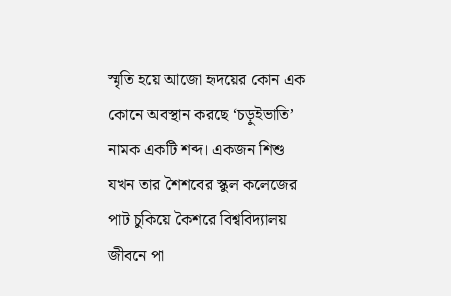স্মৃতি হয়ে আজো হৃদয়ের কোন এক কোনে অবস্থান করছে ‘চড়ুইভাতি’ নামক একটি শব্দ। একজন শিশু যখন তার শৈশবের স্কুল কলেজের পাট চুকিয়ে কৈশরে বিশ্ববিদ্যালয় জীবনে পা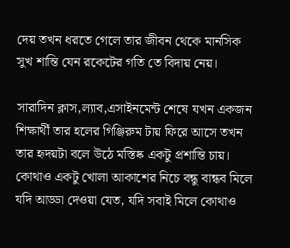দেয় তখন ধরতে গেলে তার জীবন থেকে মানসিক সুখ শান্তি যেন রকেটের গতি তে বিদায় নেয়।

সারাদিন ক্লাস,ল্যাব,এসাইনমেন্ট শেষে যখন একজন শিক্ষার্থী তার হলের গিঞ্জিরুম টায় ফিরে আসে তখন তার হৃদয়টা বলে উঠে মস্তিষ্ক একটু প্রশান্তি চায়। কোথাও একটু খোলা আকাশের নিচে বন্ধু বান্ধব মিলে যদি আড্ডা দেওয়া যেত, যদি সবাই মিলে কোথাও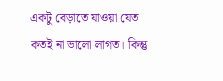একটু বেড়াতে যাওয়া যেত কতই না ভালো লাগত। কিন্তু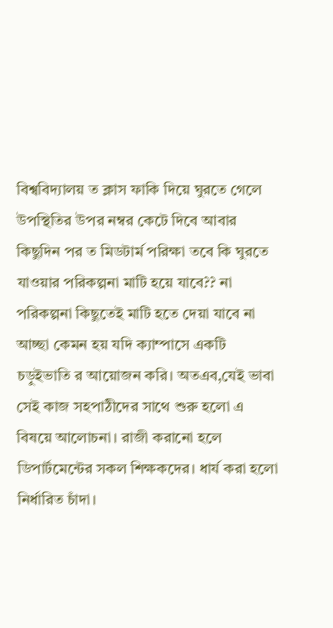বিশ্ববিদ্যালয় ত ক্লাস ফাকি দিয়ে ঘুরতে গেলে উপস্থিতির উপর নম্বর কেটে দিবে আবার কিছুদিন পর ত মিডটার্ম পরিক্ষা তবে কি ঘুরতে যাওয়ার পরিকল্পনা মাটি হয়ে যাবে?? না পরিকল্পনা কিছুতেই মাটি হতে দেয়া যাবে না আচ্ছা কেমন হয় যদি ক্যাম্পাসে একটি চড়ুইভাতি র আয়োজন করি। অতএব,যেই ভাবা সেই কাজ সহপাঠীদের সাথে শুরু হলো এ বিষয়ে আলোচনা। রাজী করানো হলে ডিপার্টমেন্টের সকল শিক্ষকদের। ধার্য করা হলো নির্ধারিত চাঁদা।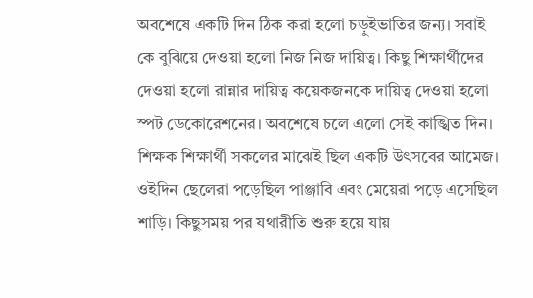অবশেষে একটি দিন ঠিক করা হলো চড়ুইভাতির জন্য। সবাই কে বুঝিয়ে দেওয়া হলো নিজ নিজ দায়িত্ব। কিছু শিক্ষার্থীদের দেওয়া হলো রান্নার দায়িত্ব কয়েকজনকে দায়িত্ব দেওয়া হলো স্পট ডেকোরেশনের। অবশেষে চলে এলো সেই কাঙ্খিত দিন। শিক্ষক শিক্ষার্থী সকলের মাঝেই ছিল একটি উৎসবের আমেজ। ওইদিন ছেলেরা পড়েছিল পাঞ্জাবি এবং মেয়েরা পড়ে এসেছিল শাড়ি। কিছুসময় পর যথারীতি শুরু হয়ে যায়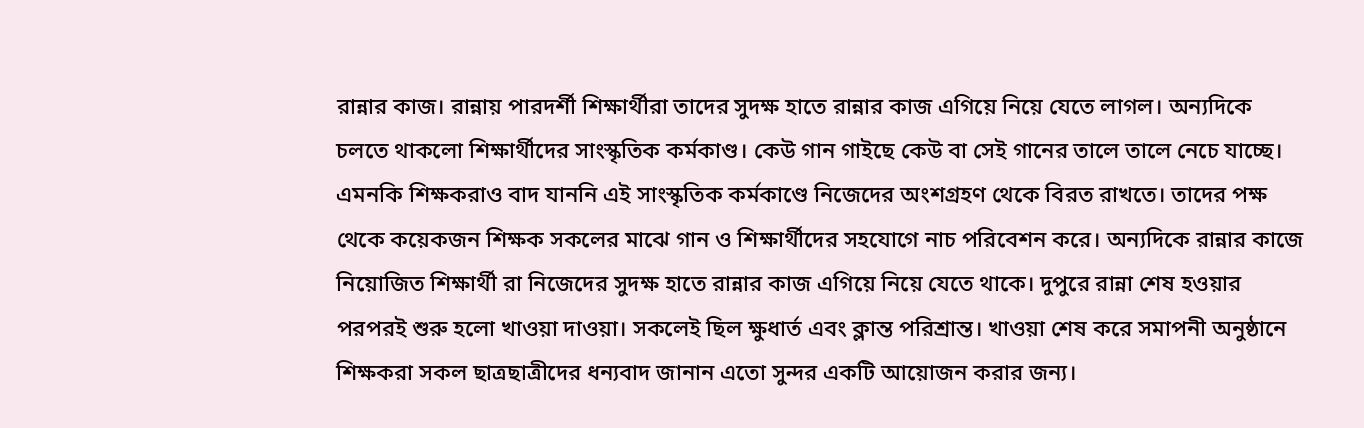রান্নার কাজ। রান্নায় পারদর্শী শিক্ষার্থীরা তাদের সুদক্ষ হাতে রান্নার কাজ এগিয়ে নিয়ে যেতে লাগল। অন্যদিকে চলতে থাকলো শিক্ষার্থীদের সাংস্কৃতিক কর্মকাণ্ড। কেউ গান গাইছে কেউ বা সেই গানের তালে তালে নেচে যাচ্ছে। এমনকি শিক্ষকরাও বাদ যাননি এই সাংস্কৃতিক কর্মকাণ্ডে নিজেদের অংশগ্রহণ থেকে বিরত রাখতে। তাদের পক্ষ থেকে কয়েকজন শিক্ষক সকলের মাঝে গান ও শিক্ষার্থীদের সহযোগে নাচ পরিবেশন করে। অন্যদিকে রান্নার কাজে নিয়োজিত শিক্ষার্থী রা নিজেদের সুদক্ষ হাতে রান্নার কাজ এগিয়ে নিয়ে যেতে থাকে। দুপুরে রান্না শেষ হওয়ার পরপরই শুরু হলো খাওয়া দাওয়া। সকলেই ছিল ক্ষুধার্ত এবং ক্লান্ত পরিশ্রান্ত। খাওয়া শেষ করে সমাপনী অনুষ্ঠানে শিক্ষকরা সকল ছাত্রছাত্রীদের ধন্যবাদ জানান এতো সুন্দর একটি আয়োজন করার জন্য।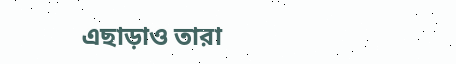এছাড়াও তারা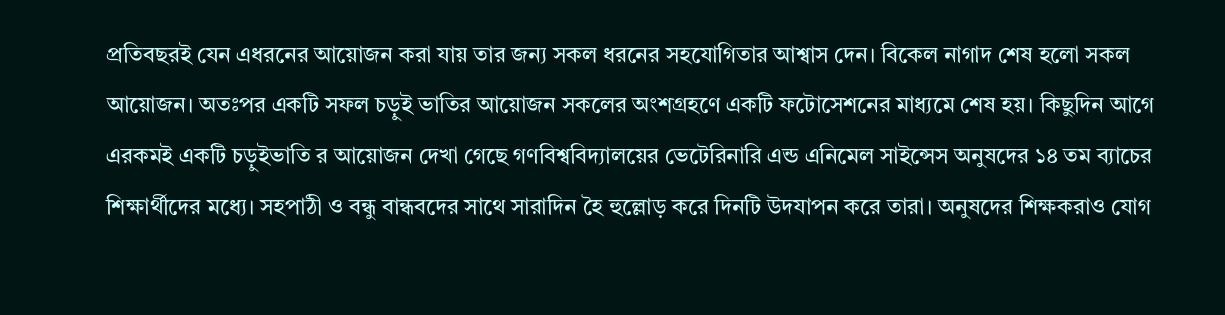প্রতিবছরই যেন এধরনের আয়োজন করা যায় তার জন্য সকল ধরনের সহযোগিতার আশ্বাস দেন। বিকেল নাগাদ শেষ হলো সকল আয়োজন। অতঃপর একটি সফল চড়ুই ভাতির আয়োজন সকলের অংশগ্রহণে একটি ফটোসেশনের মাধ্যমে শেষ হয়। কিছুদিন আগে এরকমই একটি চড়ুইভাতি র আয়োজন দেখা গেছে গণবিশ্ববিদ্যালয়ের ভেটেরিনারি এন্ড এনিমেল সাইন্সেস অনুষদের ১৪ তম ব্যাচের শিক্ষার্থীদের মধ্যে। সহপাঠী ও বন্ধু বান্ধবদের সাথে সারাদিন হৈ হুল্লোড় করে দিনটি উদযাপন করে তারা। অনুষদের শিক্ষকরাও যোগ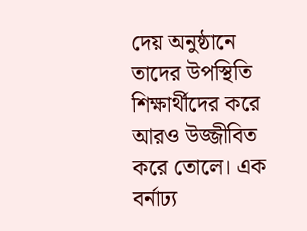দেয় অনুষ্ঠানে তাদের উপস্থিতি শিক্ষার্থীদের করে আরও উজ্জীবিত করে তোলে। এক বর্নাঢ্য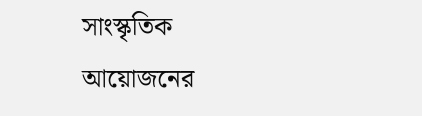সাংস্কৃতিক আয়োজনের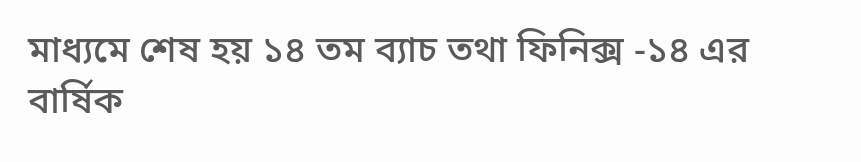মাধ্যমে শেষ হয় ১৪ তম ব্যাচ তথা ফিনিক্স -১৪ এর বার্ষিক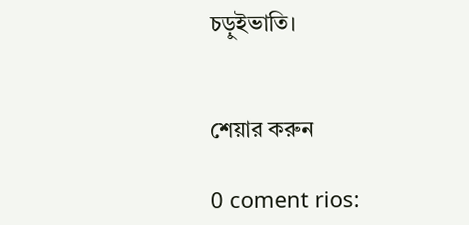চড়ুইভাতি।


শেয়ার করুন

0 coment rios: